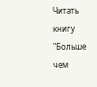Читать книгу "Больше чем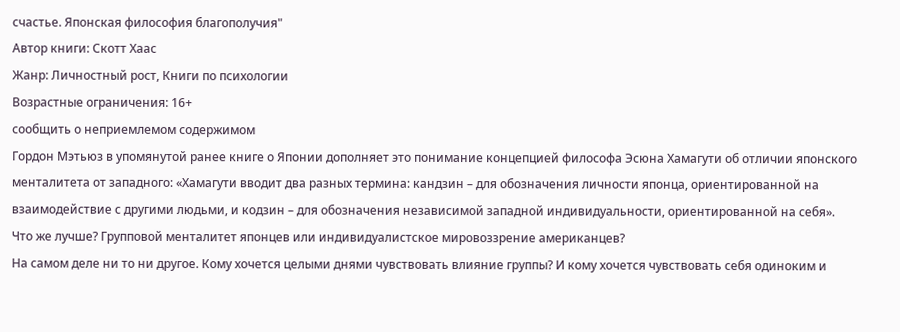счастье. Японская философия благополучия"
Автор книги: Скотт Хаас
Жанр: Личностный рост, Книги по психологии
Возрастные ограничения: 16+
сообщить о неприемлемом содержимом
Гордон Мэтьюз в упомянутой ранее книге о Японии дополняет это понимание концепцией философа Эсюна Хамагути об отличии японского менталитета от западного: «Хамагути вводит два разных термина: кандзин – для обозначения личности японца, ориентированной на взаимодействие с другими людьми, и кодзин – для обозначения независимой западной индивидуальности, ориентированной на себя».
Что же лучше? Групповой менталитет японцев или индивидуалистское мировоззрение американцев?
На самом деле ни то ни другое. Кому хочется целыми днями чувствовать влияние группы? И кому хочется чувствовать себя одиноким и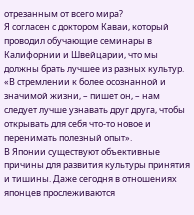отрезанным от всего мира?
Я согласен с доктором Каваи, который проводил обучающие семинары в Калифорнии и Швейцарии, что мы должны брать лучшее из разных культур. «В стремлении к более осознанной и значимой жизни, – пишет он, – нам следует лучше узнавать друг друга, чтобы открывать для себя что-то новое и перенимать полезный опыт».
В Японии существуют объективные причины для развития культуры принятия и тишины. Даже сегодня в отношениях японцев прослеживаются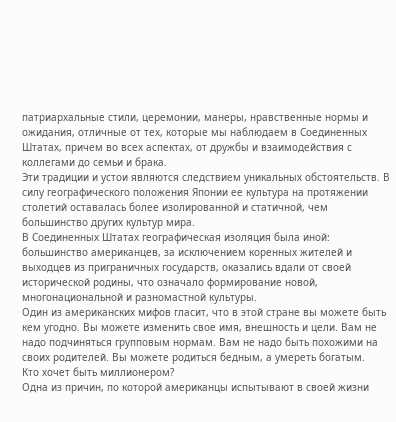патриархальные стили, церемонии, манеры, нравственные нормы и ожидания, отличные от тех, которые мы наблюдаем в Соединенных Штатах, причем во всех аспектах, от дружбы и взаимодействия с коллегами до семьи и брака.
Эти традиции и устои являются следствием уникальных обстоятельств. В силу географического положения Японии ее культура на протяжении столетий оставалась более изолированной и статичной, чем большинство других культур мира.
В Соединенных Штатах географическая изоляция была иной: большинство американцев, за исключением коренных жителей и выходцев из приграничных государств, оказались вдали от своей исторической родины, что означало формирование новой, многонациональной и разномастной культуры.
Один из американских мифов гласит, что в этой стране вы можете быть кем угодно. Вы можете изменить свое имя, внешность и цели. Вам не надо подчиняться групповым нормам. Вам не надо быть похожими на своих родителей. Вы можете родиться бедным, а умереть богатым.
Кто хочет быть миллионером?
Одна из причин, по которой американцы испытывают в своей жизни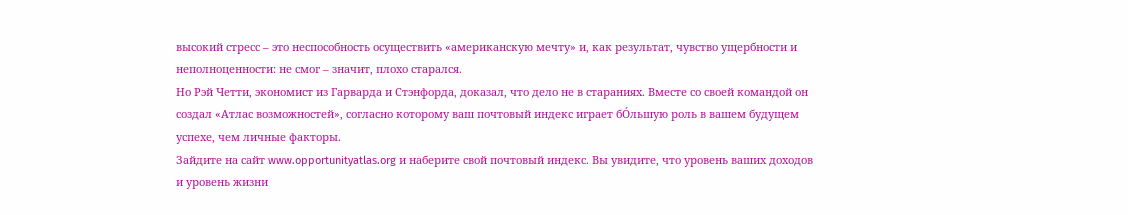высокий стресс – это неспособность осуществить «американскую мечту» и, как результат, чувство ущербности и неполноценности: не смог – значит, плохо старался.
Но Рэй Четти, экономист из Гарварда и Стэнфорда, доказал, что дело не в стараниях. Вместе со своей командой он создал «Атлас возможностей», согласно которому ваш почтовый индекс играет бÓльшую роль в вашем будущем успехе, чем личные факторы.
Зайдите на сайт www.opportunityatlas.org и наберите свой почтовый индекс. Вы увидите, что уровень ваших доходов и уровень жизни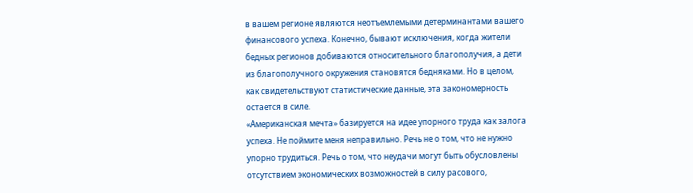в вашем регионе являются неотъемлемыми детерминантами вашего финансового успеха. Конечно, бывают исключения, когда жители бедных регионов добиваются относительного благополучия, а дети из благополучного окружения становятся бедняками. Но в целом, как свидетельствуют статистические данные, эта закономерность остается в силе.
«Американская мечта» базируется на идее упорного труда как залога успеха. Не поймите меня неправильно. Речь не о том, что не нужно упорно трудиться. Речь о том, что неудачи могут быть обусловлены отсутствием экономических возможностей в силу расового,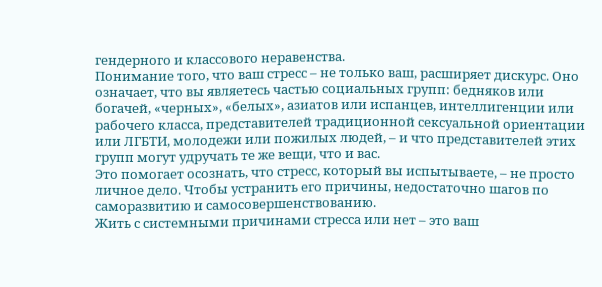гендерного и классового неравенства.
Понимание того, что ваш стресс – не только ваш, расширяет дискурс. Оно означает, что вы являетесь частью социальных групп: бедняков или богачей, «черных», «белых», азиатов или испанцев, интеллигенции или рабочего класса, представителей традиционной сексуальной ориентации или ЛГБТИ, молодежи или пожилых людей, – и что представителей этих групп могут удручать те же вещи, что и вас.
Это помогает осознать, что стресс, который вы испытываете, – не просто личное дело. Чтобы устранить его причины, недостаточно шагов по саморазвитию и самосовершенствованию.
Жить с системными причинами стресса или нет – это ваш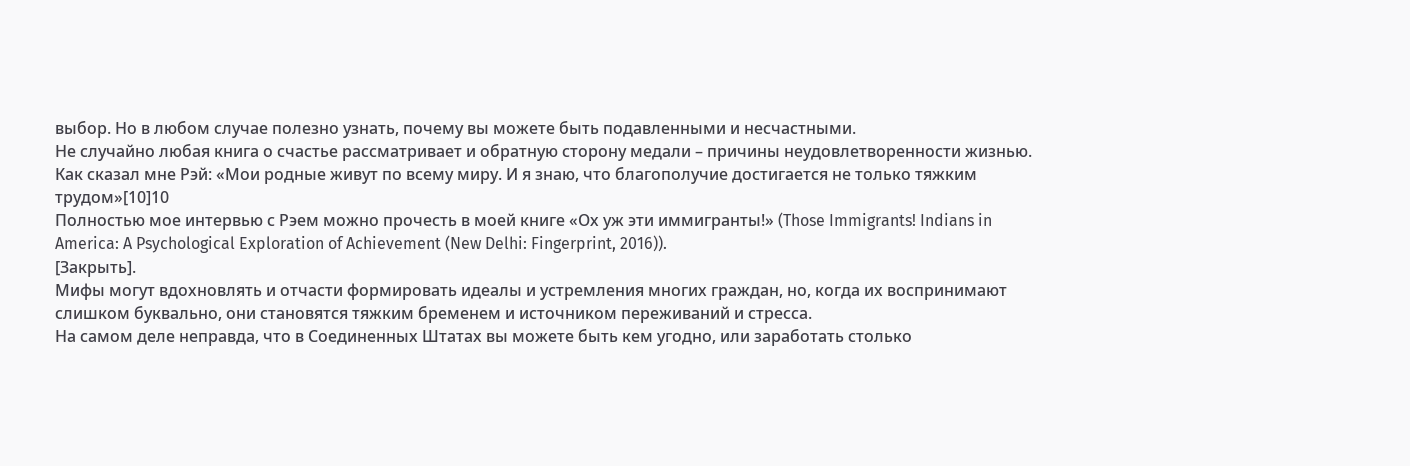выбор. Но в любом случае полезно узнать, почему вы можете быть подавленными и несчастными.
Не случайно любая книга о счастье рассматривает и обратную сторону медали – причины неудовлетворенности жизнью.
Как сказал мне Рэй: «Мои родные живут по всему миру. И я знаю, что благополучие достигается не только тяжким трудом»[10]10
Полностью мое интервью с Рэем можно прочесть в моей книге «Ох уж эти иммигранты!» (Those Immigrants! Indians in America: A Psychological Exploration of Achievement (New Delhi: Fingerprint, 2016)).
[Закрыть].
Мифы могут вдохновлять и отчасти формировать идеалы и устремления многих граждан, но, когда их воспринимают слишком буквально, они становятся тяжким бременем и источником переживаний и стресса.
На самом деле неправда, что в Соединенных Штатах вы можете быть кем угодно, или заработать столько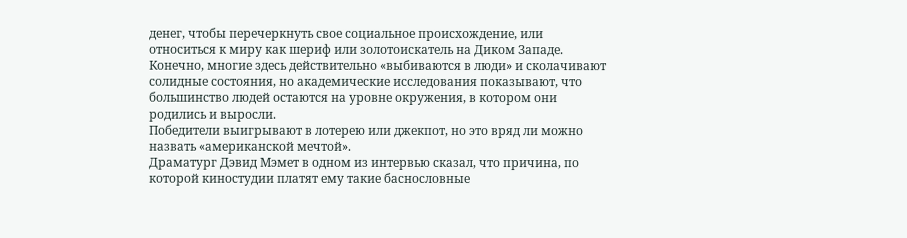денег, чтобы перечеркнуть свое социальное происхождение, или относиться к миру как шериф или золотоискатель на Диком Западе. Конечно, многие здесь действительно «выбиваются в люди» и сколачивают солидные состояния, но академические исследования показывают, что большинство людей остаются на уровне окружения, в котором они родились и выросли.
Победители выигрывают в лотерею или джекпот, но это вряд ли можно назвать «американской мечтой».
Драматург Дэвид Мэмет в одном из интервью сказал, что причина, по которой киностудии платят ему такие баснословные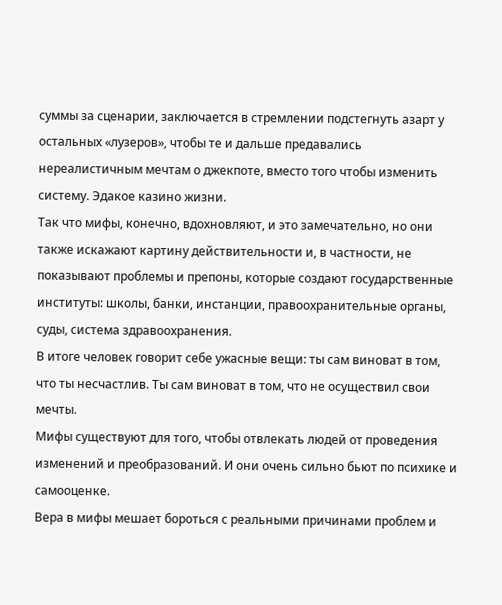суммы за сценарии, заключается в стремлении подстегнуть азарт у остальных «лузеров», чтобы те и дальше предавались нереалистичным мечтам о джекпоте, вместо того чтобы изменить систему. Эдакое казино жизни.
Так что мифы, конечно, вдохновляют, и это замечательно, но они также искажают картину действительности и, в частности, не показывают проблемы и препоны, которые создают государственные институты: школы, банки, инстанции, правоохранительные органы, суды, система здравоохранения.
В итоге человек говорит себе ужасные вещи: ты сам виноват в том, что ты несчастлив. Ты сам виноват в том, что не осуществил свои мечты.
Мифы существуют для того, чтобы отвлекать людей от проведения изменений и преобразований. И они очень сильно бьют по психике и самооценке.
Вера в мифы мешает бороться с реальными причинами проблем и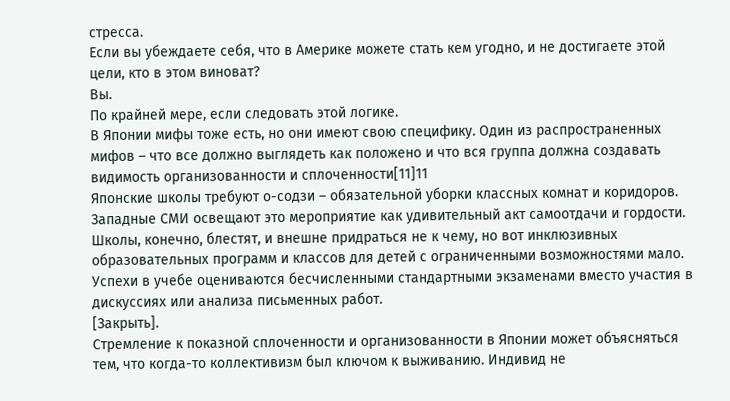стресса.
Если вы убеждаете себя, что в Америке можете стать кем угодно, и не достигаете этой цели, кто в этом виноват?
Вы.
По крайней мере, если следовать этой логике.
В Японии мифы тоже есть, но они имеют свою специфику. Один из распространенных мифов – что все должно выглядеть как положено и что вся группа должна создавать видимость организованности и сплоченности[11]11
Японские школы требуют о-содзи – обязательной уборки классных комнат и коридоров. Западные СМИ освещают это мероприятие как удивительный акт самоотдачи и гордости. Школы, конечно, блестят, и внешне придраться не к чему, но вот инклюзивных образовательных программ и классов для детей с ограниченными возможностями мало. Успехи в учебе оцениваются бесчисленными стандартными экзаменами вместо участия в дискуссиях или анализа письменных работ.
[Закрыть].
Стремление к показной сплоченности и организованности в Японии может объясняться тем, что когда-то коллективизм был ключом к выживанию. Индивид не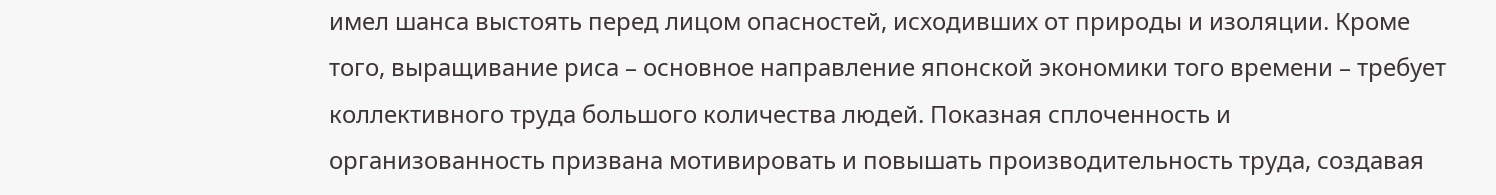имел шанса выстоять перед лицом опасностей, исходивших от природы и изоляции. Кроме того, выращивание риса – основное направление японской экономики того времени – требует коллективного труда большого количества людей. Показная сплоченность и организованность призвана мотивировать и повышать производительность труда, создавая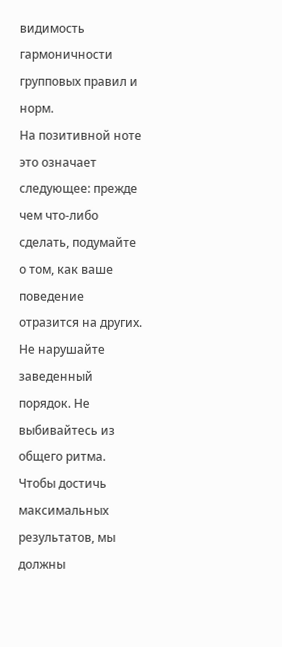видимость гармоничности групповых правил и норм.
На позитивной ноте это означает следующее: прежде чем что-либо сделать, подумайте о том, как ваше поведение отразится на других. Не нарушайте заведенный порядок. Не выбивайтесь из общего ритма. Чтобы достичь максимальных результатов, мы должны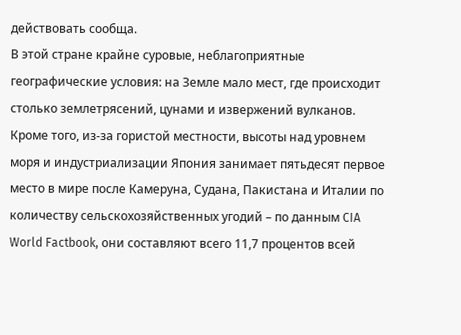действовать сообща.
В этой стране крайне суровые, неблагоприятные географические условия: на Земле мало мест, где происходит столько землетрясений, цунами и извержений вулканов.
Кроме того, из-за гористой местности, высоты над уровнем моря и индустриализации Япония занимает пятьдесят первое место в мире после Камеруна, Судана, Пакистана и Италии по количеству сельскохозяйственных угодий – по данным CIA World Factbook, они составляют всего 11,7 процентов всей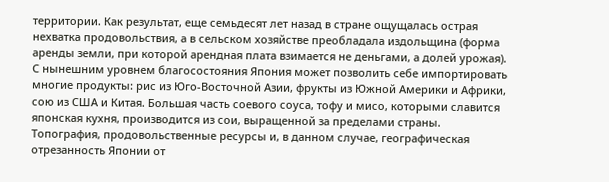территории. Как результат, еще семьдесят лет назад в стране ощущалась острая нехватка продовольствия, а в сельском хозяйстве преобладала издольщина (форма аренды земли, при которой арендная плата взимается не деньгами, а долей урожая).
С нынешним уровнем благосостояния Япония может позволить себе импортировать многие продукты: рис из Юго-Восточной Азии, фрукты из Южной Америки и Африки, сою из США и Китая. Большая часть соевого соуса, тофу и мисо, которыми славится японская кухня, производится из сои, выращенной за пределами страны.
Топография, продовольственные ресурсы и, в данном случае, географическая отрезанность Японии от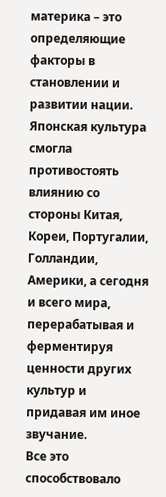материка – это определяющие факторы в становлении и развитии нации. Японская культура смогла противостоять влиянию со стороны Китая, Кореи, Португалии, Голландии, Америки, а сегодня и всего мира, перерабатывая и ферментируя ценности других культур и придавая им иное звучание.
Все это способствовало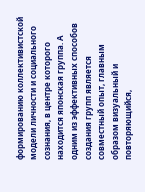формированию коллективистской модели личности и социального сознания, в центре которого находится японская группа. А одним из эффективных способов создания групп является совместный опыт, главным образом визуальный и повторяющийся,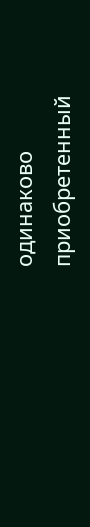одинаково приобретенный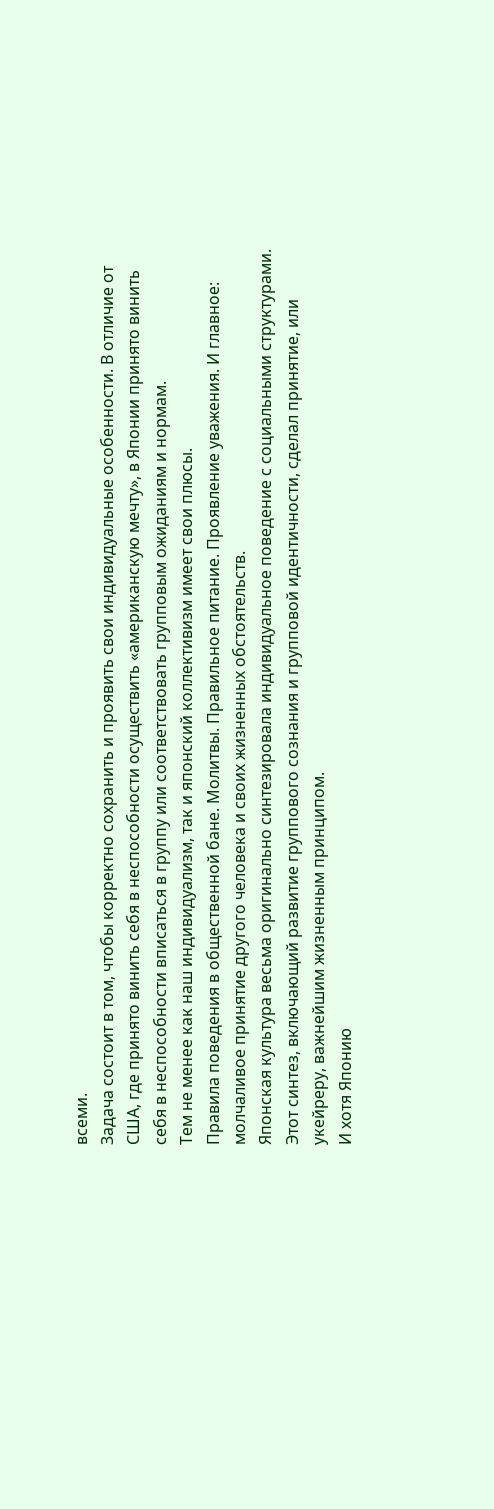всеми.
Задача состоит в том, чтобы корректно сохранить и проявить свои индивидуальные особенности. В отличие от США, где принято винить себя в неспособности осуществить «американскую мечту», в Японии принято винить себя в неспособности вписаться в группу или соответствовать групповым ожиданиям и нормам.
Тем не менее как наш индивидуализм, так и японский коллективизм имеет свои плюсы.
Правила поведения в общественной бане. Молитвы. Правильное питание. Проявление уважения. И главное: молчаливое принятие другого человека и своих жизненных обстоятельств.
Японская культура весьма оригинально синтезировала индивидуальное поведение с социальными структурами. Этот синтез, включающий развитие группового сознания и групповой идентичности, сделал принятие, или укейреру, важнейшим жизненным принципом.
И хотя Японию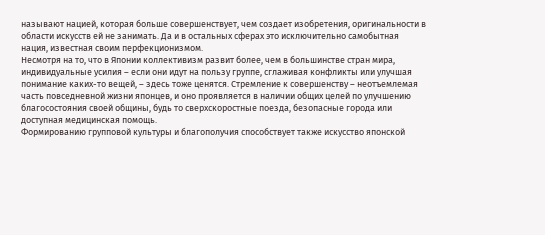называют нацией, которая больше совершенствует, чем создает изобретения, оригинальности в области искусств ей не занимать. Да и в остальных сферах это исключительно самобытная нация, известная своим перфекционизмом.
Несмотря на то, что в Японии коллективизм развит более, чем в большинстве стран мира, индивидуальные усилия – если они идут на пользу группе, сглаживая конфликты или улучшая понимание каких-то вещей, – здесь тоже ценятся. Стремление к совершенству – неотъемлемая часть повседневной жизни японцев, и оно проявляется в наличии общих целей по улучшению благосостояния своей общины, будь то сверхскоростные поезда, безопасные города или доступная медицинская помощь.
Формированию групповой культуры и благополучия способствует также искусство японской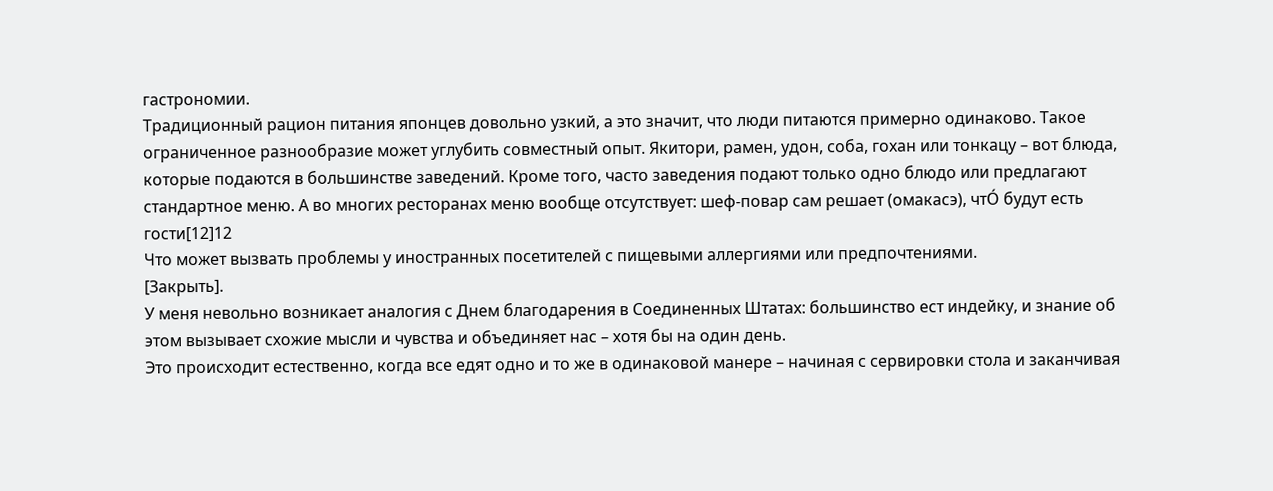гастрономии.
Традиционный рацион питания японцев довольно узкий, а это значит, что люди питаются примерно одинаково. Такое ограниченное разнообразие может углубить совместный опыт. Якитори, рамен, удон, соба, гохан или тонкацу – вот блюда, которые подаются в большинстве заведений. Кроме того, часто заведения подают только одно блюдо или предлагают стандартное меню. А во многих ресторанах меню вообще отсутствует: шеф-повар сам решает (омакасэ), чтÓ будут есть гости[12]12
Что может вызвать проблемы у иностранных посетителей с пищевыми аллергиями или предпочтениями.
[Закрыть].
У меня невольно возникает аналогия с Днем благодарения в Соединенных Штатах: большинство ест индейку, и знание об этом вызывает схожие мысли и чувства и объединяет нас – хотя бы на один день.
Это происходит естественно, когда все едят одно и то же в одинаковой манере – начиная с сервировки стола и заканчивая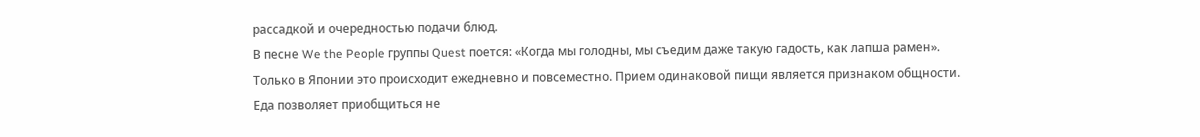рассадкой и очередностью подачи блюд.
В песне We the People группы Quest поется: «Когда мы голодны, мы съедим даже такую гадость, как лапша рамен».
Только в Японии это происходит ежедневно и повсеместно. Прием одинаковой пищи является признаком общности.
Еда позволяет приобщиться не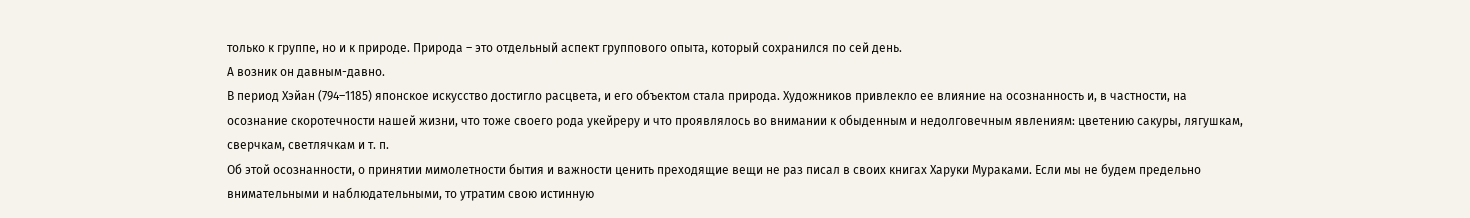только к группе, но и к природе. Природа – это отдельный аспект группового опыта, который сохранился по сей день.
А возник он давным-давно.
В период Хэйан (794–1185) японское искусство достигло расцвета, и его объектом стала природа. Художников привлекло ее влияние на осознанность и, в частности, на осознание скоротечности нашей жизни, что тоже своего рода укейреру и что проявлялось во внимании к обыденным и недолговечным явлениям: цветению сакуры, лягушкам, сверчкам, светлячкам и т. п.
Об этой осознанности, о принятии мимолетности бытия и важности ценить преходящие вещи не раз писал в своих книгах Харуки Мураками. Если мы не будем предельно внимательными и наблюдательными, то утратим свою истинную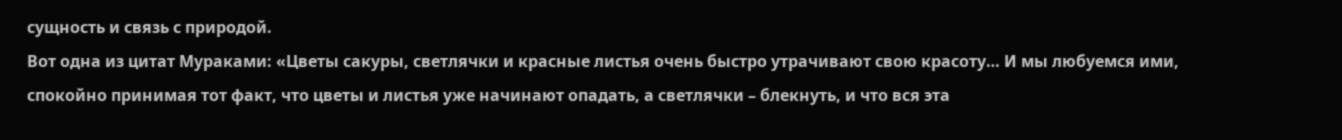сущность и связь с природой.
Вот одна из цитат Мураками: «Цветы сакуры, светлячки и красные листья очень быстро утрачивают свою красоту… И мы любуемся ими, спокойно принимая тот факт, что цветы и листья уже начинают опадать, а светлячки – блекнуть, и что вся эта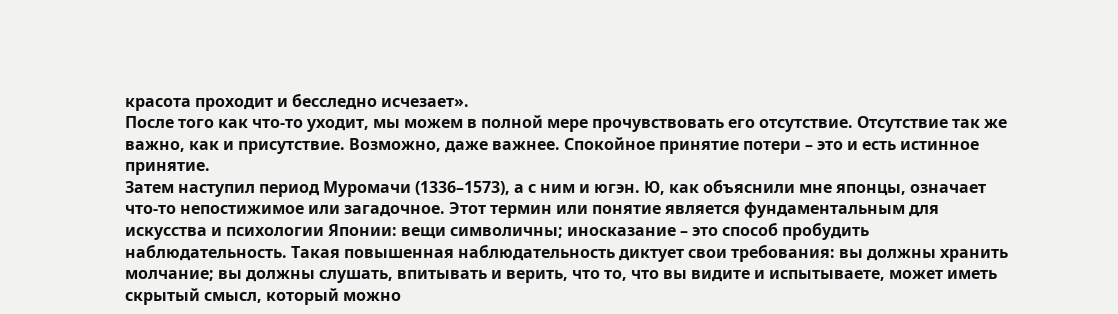красота проходит и бесследно исчезает».
После того как что-то уходит, мы можем в полной мере прочувствовать его отсутствие. Отсутствие так же важно, как и присутствие. Возможно, даже важнее. Спокойное принятие потери – это и есть истинное принятие.
Затем наступил период Муромачи (1336–1573), а с ним и югэн. Ю, как объяснили мне японцы, означает что-то непостижимое или загадочное. Этот термин или понятие является фундаментальным для искусства и психологии Японии: вещи символичны; иносказание – это способ пробудить наблюдательность. Такая повышенная наблюдательность диктует свои требования: вы должны хранить молчание; вы должны слушать, впитывать и верить, что то, что вы видите и испытываете, может иметь скрытый смысл, который можно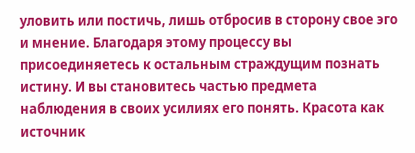уловить или постичь, лишь отбросив в сторону свое эго и мнение. Благодаря этому процессу вы присоединяетесь к остальным страждущим познать истину. И вы становитесь частью предмета наблюдения в своих усилиях его понять. Красота как источник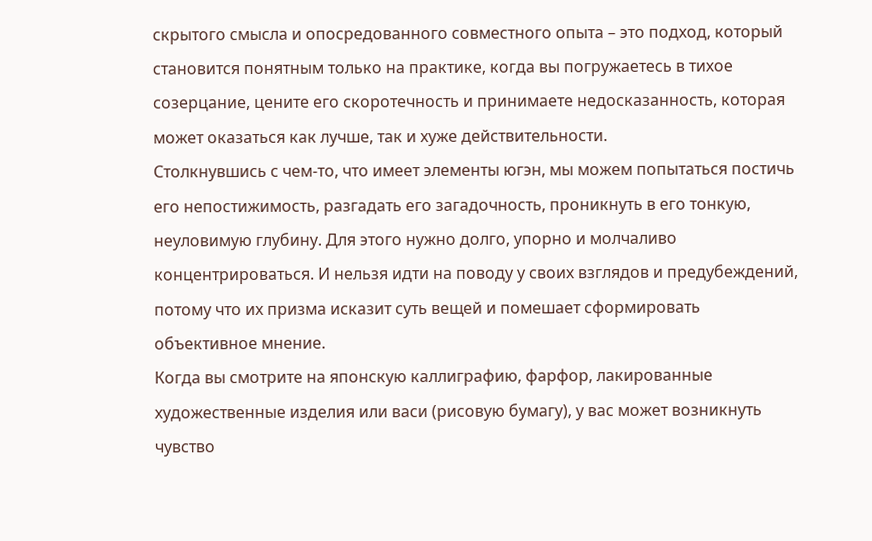скрытого смысла и опосредованного совместного опыта – это подход, который становится понятным только на практике, когда вы погружаетесь в тихое созерцание, цените его скоротечность и принимаете недосказанность, которая может оказаться как лучше, так и хуже действительности.
Столкнувшись с чем-то, что имеет элементы югэн, мы можем попытаться постичь его непостижимость, разгадать его загадочность, проникнуть в его тонкую, неуловимую глубину. Для этого нужно долго, упорно и молчаливо концентрироваться. И нельзя идти на поводу у своих взглядов и предубеждений, потому что их призма исказит суть вещей и помешает сформировать объективное мнение.
Когда вы смотрите на японскую каллиграфию, фарфор, лакированные художественные изделия или васи (рисовую бумагу), у вас может возникнуть чувство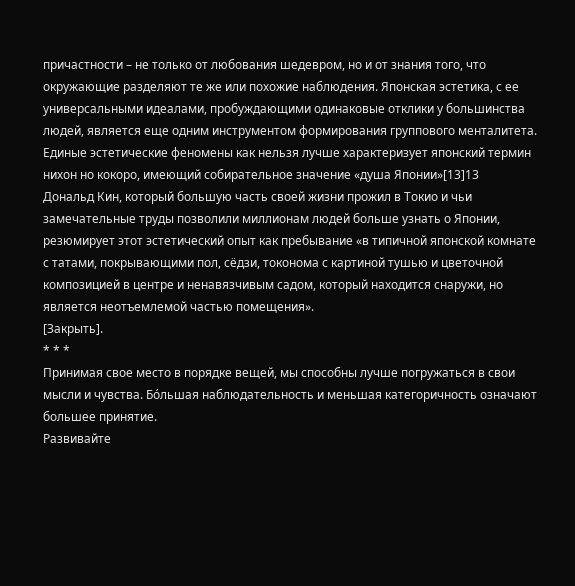причастности – не только от любования шедевром, но и от знания того, что окружающие разделяют те же или похожие наблюдения. Японская эстетика, с ее универсальными идеалами, пробуждающими одинаковые отклики у большинства людей, является еще одним инструментом формирования группового менталитета.
Единые эстетические феномены как нельзя лучше характеризует японский термин нихон но кокоро, имеющий собирательное значение «душа Японии»[13]13
Дональд Кин, который большую часть своей жизни прожил в Токио и чьи замечательные труды позволили миллионам людей больше узнать о Японии, резюмирует этот эстетический опыт как пребывание «в типичной японской комнате с татами, покрывающими пол, сёдзи, токонома с картиной тушью и цветочной композицией в центре и ненавязчивым садом, который находится снаружи, но является неотъемлемой частью помещения».
[Закрыть].
* * *
Принимая свое место в порядке вещей, мы способны лучше погружаться в свои мысли и чувства. Бóльшая наблюдательность и меньшая категоричность означают большее принятие.
Развивайте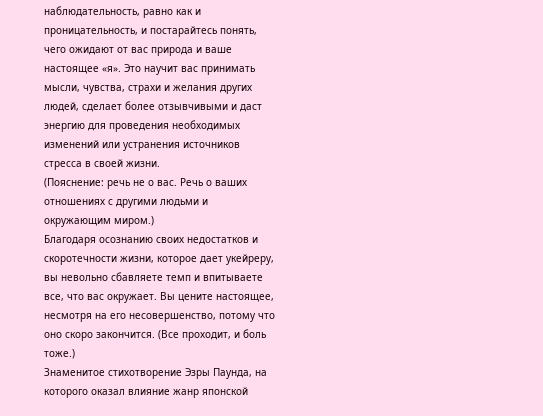наблюдательность, равно как и проницательность, и постарайтесь понять, чего ожидают от вас природа и ваше настоящее «я». Это научит вас принимать мысли, чувства, страхи и желания других людей, сделает более отзывчивыми и даст энергию для проведения необходимых изменений или устранения источников стресса в своей жизни.
(Пояснение: речь не о вас. Речь о ваших отношениях с другими людьми и окружающим миром.)
Благодаря осознанию своих недостатков и скоротечности жизни, которое дает укейреру, вы невольно сбавляете темп и впитываете все, что вас окружает. Вы цените настоящее, несмотря на его несовершенство, потому что оно скоро закончится. (Все проходит, и боль тоже.)
Знаменитое стихотворение Эзры Паунда, на которого оказал влияние жанр японской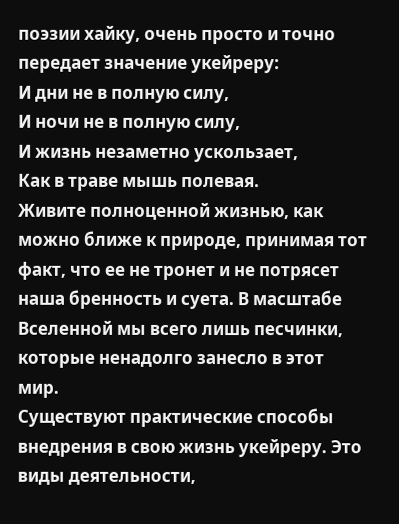поэзии хайку, очень просто и точно передает значение укейреру:
И дни не в полную силу,
И ночи не в полную силу,
И жизнь незаметно ускользает,
Как в траве мышь полевая.
Живите полноценной жизнью, как можно ближе к природе, принимая тот факт, что ее не тронет и не потрясет наша бренность и суета. В масштабе Вселенной мы всего лишь песчинки, которые ненадолго занесло в этот мир.
Существуют практические способы внедрения в свою жизнь укейреру. Это виды деятельности,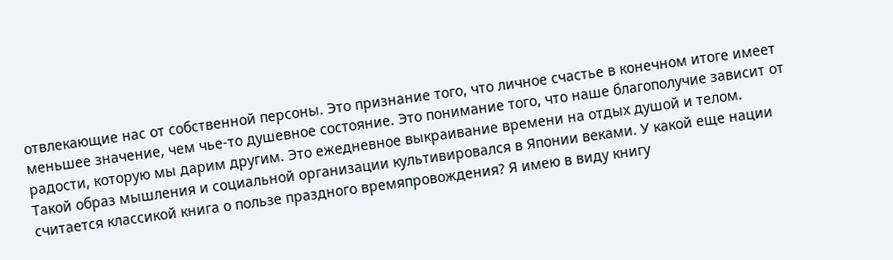отвлекающие нас от собственной персоны. Это признание того, что личное счастье в конечном итоге имеет меньшее значение, чем чье-то душевное состояние. Это понимание того, что наше благополучие зависит от радости, которую мы дарим другим. Это ежедневное выкраивание времени на отдых душой и телом.
Такой образ мышления и социальной организации культивировался в Японии веками. У какой еще нации считается классикой книга о пользе праздного времяпровождения? Я имею в виду книгу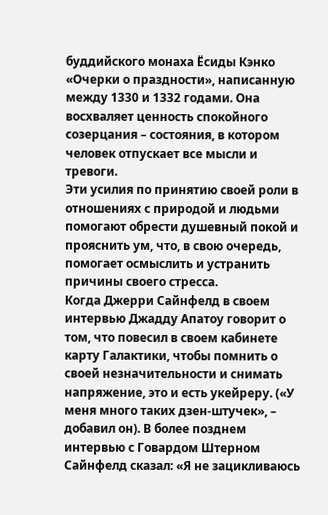буддийского монаха Ёсиды Кэнко «Очерки о праздности», написанную между 1330 и 1332 годами. Она восхваляет ценность спокойного созерцания – состояния, в котором человек отпускает все мысли и тревоги.
Эти усилия по принятию своей роли в отношениях с природой и людьми помогают обрести душевный покой и прояснить ум, что, в свою очередь, помогает осмыслить и устранить причины своего стресса.
Когда Джерри Сайнфелд в своем интервью Джадду Апатоу говорит о том, что повесил в своем кабинете карту Галактики, чтобы помнить о своей незначительности и снимать напряжение, это и есть укейреру. («У меня много таких дзен-штучек», – добавил он). В более позднем интервью с Говардом Штерном Сайнфелд сказал: «Я не зацикливаюсь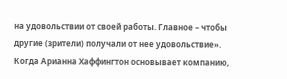на удовольствии от своей работы. Главное – чтобы другие (зрители) получали от нее удовольствие».
Когда Арианна Хаффингтон основывает компанию,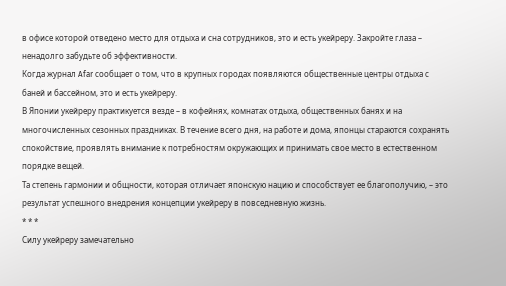в офисе которой отведено место для отдыха и сна сотрудников, это и есть укейреру. Закройте глаза – ненадолго забудьте об эффективности.
Когда журнал Afar сообщает о том, что в крупных городах появляются общественные центры отдыха с баней и бассейном, это и есть укейреру.
В Японии укейреру практикуется везде – в кофейнях, комнатах отдыха, общественных банях и на многочисленных сезонных праздниках. В течение всего дня, на работе и дома, японцы стараются сохранять спокойствие, проявлять внимание к потребностям окружающих и принимать свое место в естественном порядке вещей.
Та степень гармонии и общности, которая отличает японскую нацию и способствует ее благополучию, – это результат успешного внедрения концепции укейреру в повседневную жизнь.
* * *
Силу укейреру замечательно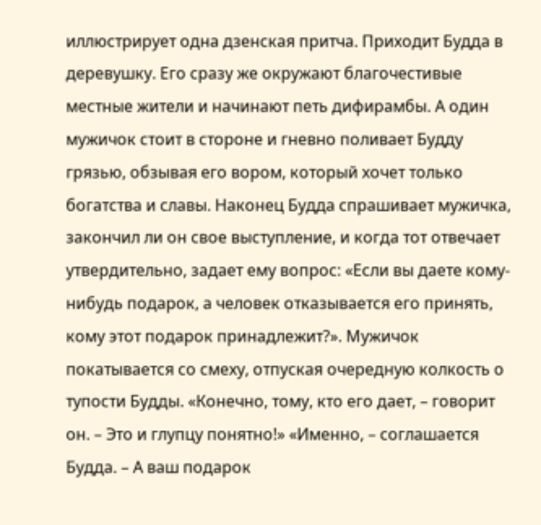иллюстрирует одна дзенская притча. Приходит Будда в деревушку. Его сразу же окружают благочестивые местные жители и начинают петь дифирамбы. А один мужичок стоит в стороне и гневно поливает Будду грязью, обзывая его вором, который хочет только богатства и славы. Наконец Будда спрашивает мужичка, закончил ли он свое выступление, и когда тот отвечает утвердительно, задает ему вопрос: «Если вы даете кому-нибудь подарок, а человек отказывается его принять, кому этот подарок принадлежит?». Мужичок покатывается со смеху, отпуская очередную колкость о тупости Будды. «Конечно, тому, кто его дает, – говорит он. – Это и глупцу понятно!» «Именно, – соглашается Будда. – А ваш подарок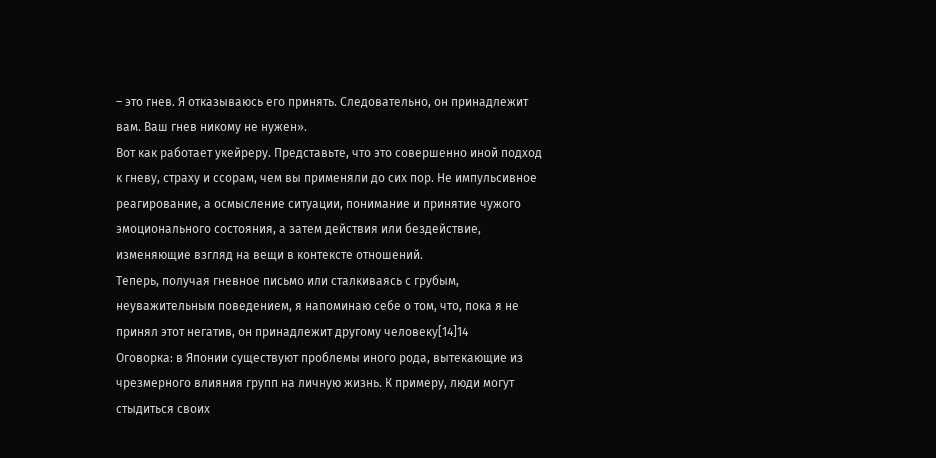– это гнев. Я отказываюсь его принять. Следовательно, он принадлежит вам. Ваш гнев никому не нужен».
Вот как работает укейреру. Представьте, что это совершенно иной подход к гневу, страху и ссорам, чем вы применяли до сих пор. Не импульсивное реагирование, а осмысление ситуации, понимание и принятие чужого эмоционального состояния, а затем действия или бездействие, изменяющие взгляд на вещи в контексте отношений.
Теперь, получая гневное письмо или сталкиваясь с грубым, неуважительным поведением, я напоминаю себе о том, что, пока я не принял этот негатив, он принадлежит другому человеку[14]14
Оговорка: в Японии существуют проблемы иного рода, вытекающие из чрезмерного влияния групп на личную жизнь. К примеру, люди могут стыдиться своих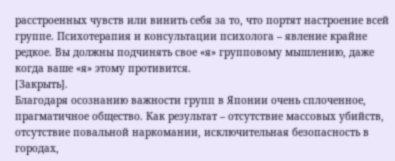расстроенных чувств или винить себя за то, что портят настроение всей группе. Психотерапия и консультации психолога – явление крайне редкое. Вы должны подчинять свое «я» групповому мышлению, даже когда ваше «я» этому противится.
[Закрыть].
Благодаря осознанию важности групп в Японии очень сплоченное, прагматичное общество. Как результат – отсутствие массовых убийств, отсутствие повальной наркомании, исключительная безопасность в городах,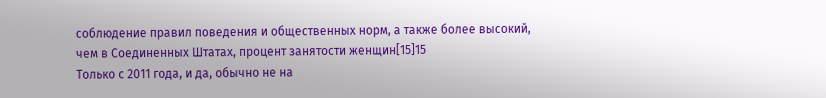соблюдение правил поведения и общественных норм, а также более высокий, чем в Соединенных Штатах, процент занятости женщин[15]15
Только с 2011 года, и да, обычно не на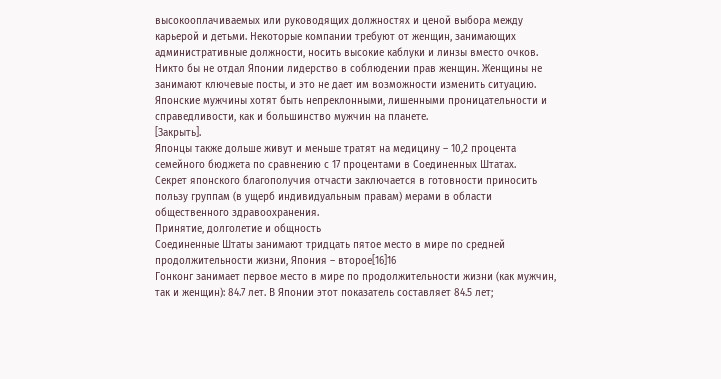высокооплачиваемых или руководящих должностях и ценой выбора между карьерой и детьми. Некоторые компании требуют от женщин, занимающих административные должности, носить высокие каблуки и линзы вместо очков. Никто бы не отдал Японии лидерство в соблюдении прав женщин. Женщины не занимают ключевые посты, и это не дает им возможности изменить ситуацию. Японские мужчины хотят быть непреклонными, лишенными проницательности и справедливости, как и большинство мужчин на планете.
[Закрыть].
Японцы также дольше живут и меньше тратят на медицину – 10,2 процента семейного бюджета по сравнению с 17 процентами в Соединенных Штатах.
Секрет японского благополучия отчасти заключается в готовности приносить пользу группам (в ущерб индивидуальным правам) мерами в области общественного здравоохранения.
Принятие, долголетие и общность
Соединенные Штаты занимают тридцать пятое место в мире по средней продолжительности жизни, Япония – второе[16]16
Гонконг занимает первое место в мире по продолжительности жизни (как мужчин, так и женщин): 84.7 лет. В Японии этот показатель составляет 84.5 лет;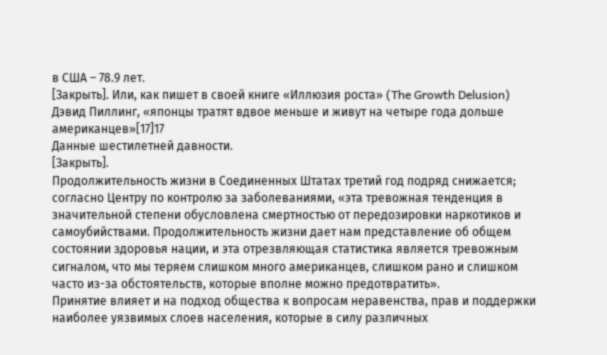в США – 78.9 лет.
[Закрыть]. Или, как пишет в своей книге «Иллюзия роста» (The Growth Delusion) Дэвид Пиллинг, «японцы тратят вдвое меньше и живут на четыре года дольше американцев»[17]17
Данные шестилетней давности.
[Закрыть].
Продолжительность жизни в Соединенных Штатах третий год подряд снижается; согласно Центру по контролю за заболеваниями, «эта тревожная тенденция в значительной степени обусловлена смертностью от передозировки наркотиков и самоубийствами. Продолжительность жизни дает нам представление об общем состоянии здоровья нации, и эта отрезвляющая статистика является тревожным сигналом, что мы теряем слишком много американцев, слишком рано и слишком часто из-за обстоятельств, которые вполне можно предотвратить».
Принятие влияет и на подход общества к вопросам неравенства, прав и поддержки наиболее уязвимых слоев населения, которые в силу различных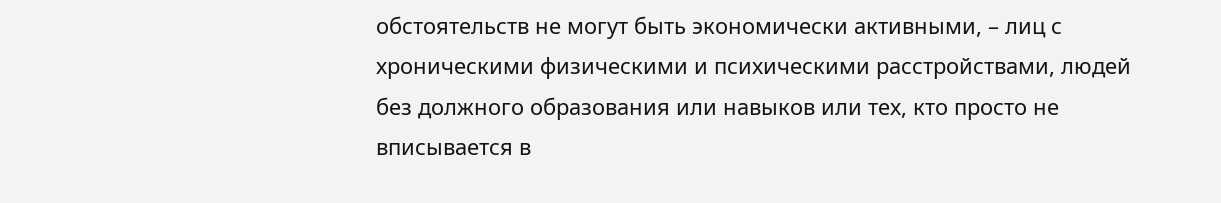обстоятельств не могут быть экономически активными, – лиц с хроническими физическими и психическими расстройствами, людей без должного образования или навыков или тех, кто просто не вписывается в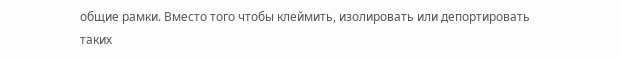общие рамки. Вместо того чтобы клеймить, изолировать или депортировать таких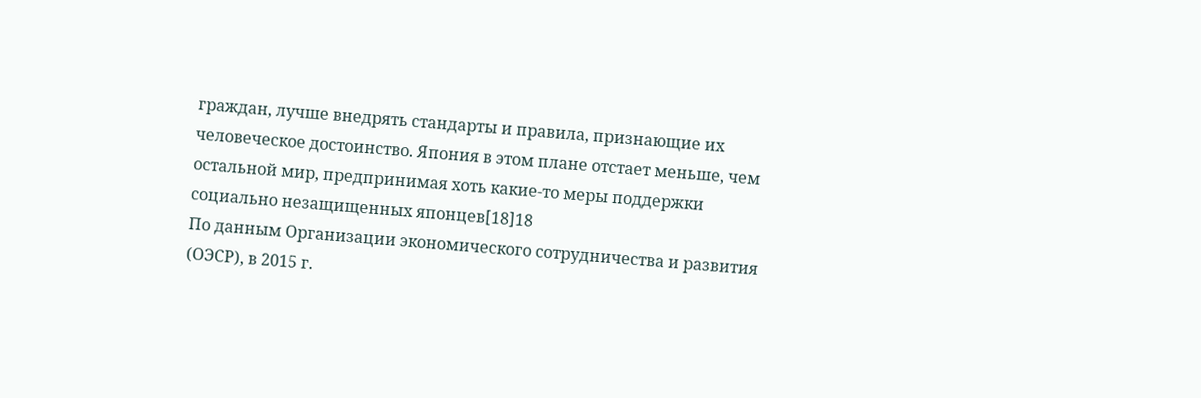граждан, лучше внедрять стандарты и правила, признающие их человеческое достоинство. Япония в этом плане отстает меньше, чем остальной мир, предпринимая хоть какие-то меры поддержки социально незащищенных японцев[18]18
По данным Организации экономического сотрудничества и развития (ОЭСР), в 2015 г.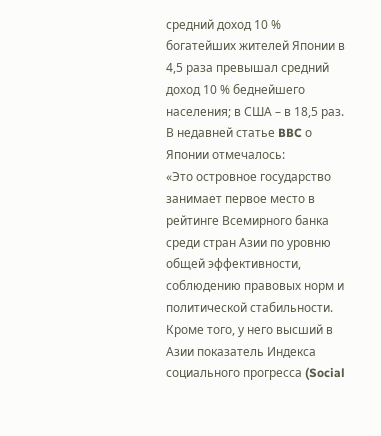средний доход 10 % богатейших жителей Японии в 4,5 раза превышал средний доход 10 % беднейшего населения; в США – в 18,5 раз.
В недавней статье BBC о Японии отмечалось:
«Это островное государство занимает первое место в рейтинге Всемирного банка среди стран Азии по уровню общей эффективности, соблюдению правовых норм и политической стабильности. Кроме того, у него высший в Азии показатель Индекса социального прогресса (Social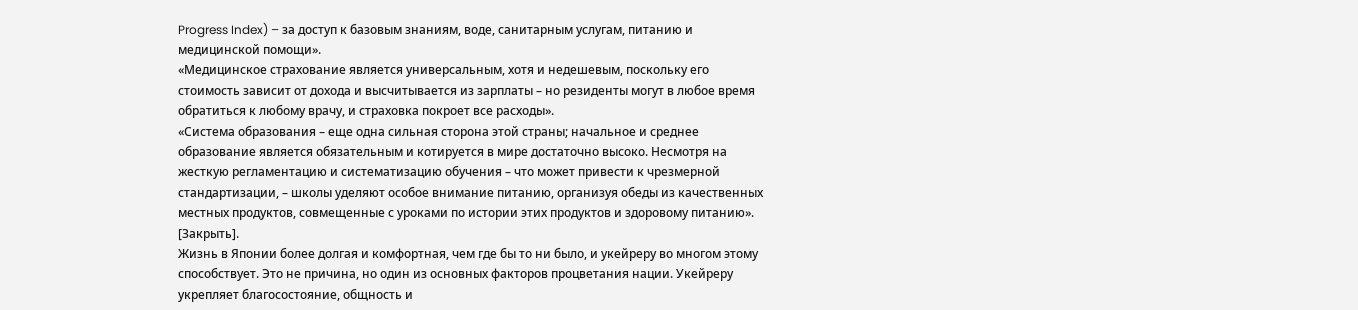Progress Index) – за доступ к базовым знаниям, воде, санитарным услугам, питанию и медицинской помощи».
«Медицинское страхование является универсальным, хотя и недешевым, поскольку его стоимость зависит от дохода и высчитывается из зарплаты – но резиденты могут в любое время обратиться к любому врачу, и страховка покроет все расходы».
«Система образования – еще одна сильная сторона этой страны; начальное и среднее образование является обязательным и котируется в мире достаточно высоко. Несмотря на жесткую регламентацию и систематизацию обучения – что может привести к чрезмерной стандартизации, – школы уделяют особое внимание питанию, организуя обеды из качественных местных продуктов, совмещенные с уроками по истории этих продуктов и здоровому питанию».
[Закрыть].
Жизнь в Японии более долгая и комфортная, чем где бы то ни было, и укейреру во многом этому способствует. Это не причина, но один из основных факторов процветания нации. Укейреру укрепляет благосостояние, общность и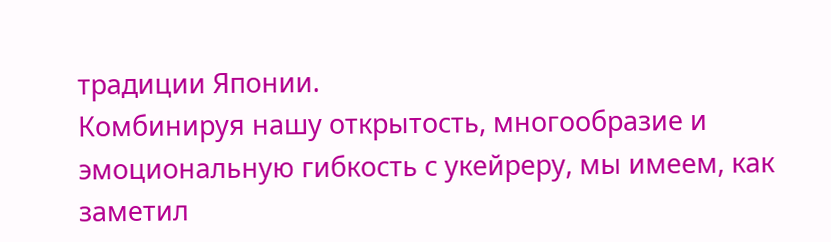традиции Японии.
Комбинируя нашу открытость, многообразие и эмоциональную гибкость с укейреру, мы имеем, как заметил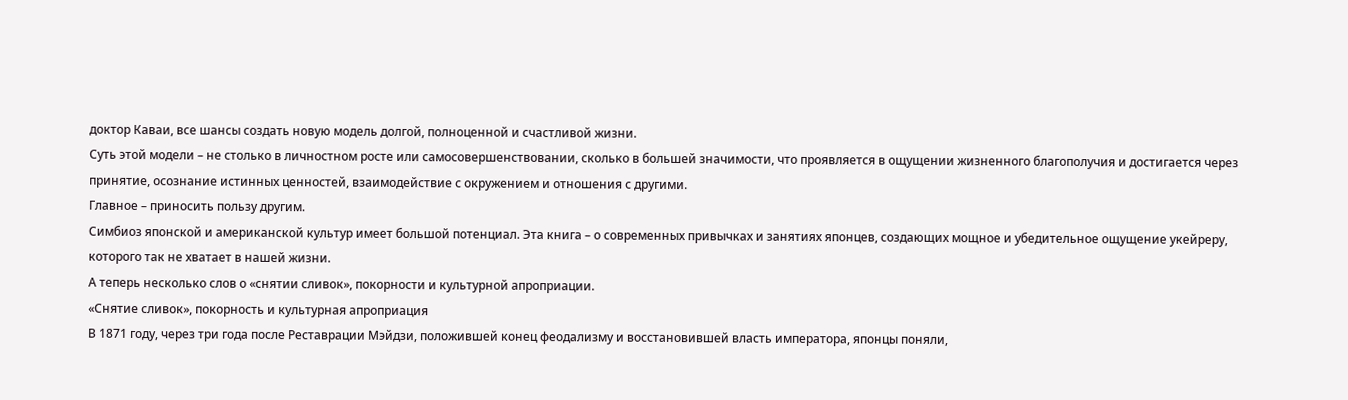доктор Каваи, все шансы создать новую модель долгой, полноценной и счастливой жизни.
Суть этой модели – не столько в личностном росте или самосовершенствовании, сколько в большей значимости, что проявляется в ощущении жизненного благополучия и достигается через принятие, осознание истинных ценностей, взаимодействие с окружением и отношения с другими.
Главное – приносить пользу другим.
Симбиоз японской и американской культур имеет большой потенциал. Эта книга – о современных привычках и занятиях японцев, создающих мощное и убедительное ощущение укейреру, которого так не хватает в нашей жизни.
А теперь несколько слов о «снятии сливок», покорности и культурной апроприации.
«Снятие сливок», покорность и культурная апроприация
В 1871 году, через три года после Реставрации Мэйдзи, положившей конец феодализму и восстановившей власть императора, японцы поняли,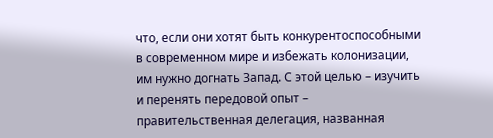что, если они хотят быть конкурентоспособными в современном мире и избежать колонизации, им нужно догнать Запад. С этой целью – изучить и перенять передовой опыт – правительственная делегация, названная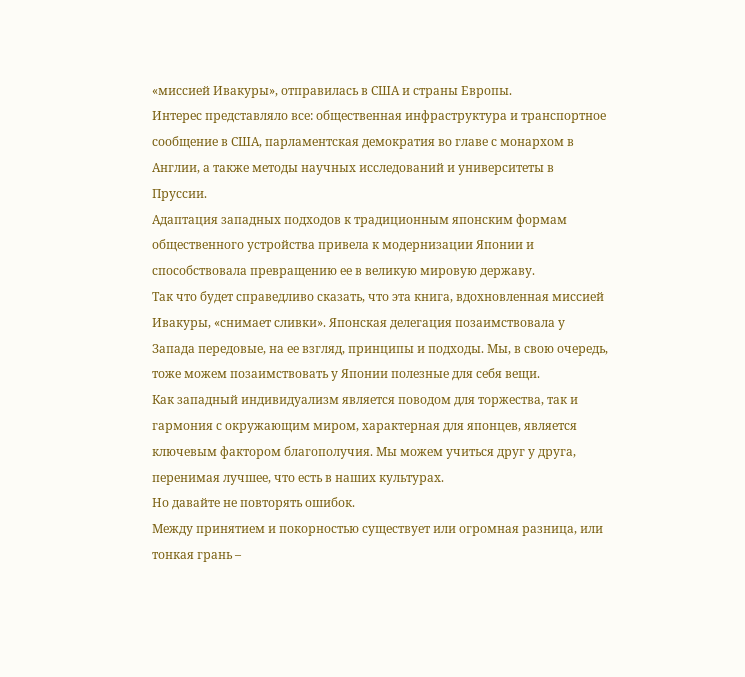«миссией Ивакуры», отправилась в США и страны Европы.
Интерес представляло все: общественная инфраструктура и транспортное сообщение в США, парламентская демократия во главе с монархом в Англии, а также методы научных исследований и университеты в Пруссии.
Адаптация западных подходов к традиционным японским формам общественного устройства привела к модернизации Японии и способствовала превращению ее в великую мировую державу.
Так что будет справедливо сказать, что эта книга, вдохновленная миссией Ивакуры, «снимает сливки». Японская делегация позаимствовала у Запада передовые, на ее взгляд, принципы и подходы. Мы, в свою очередь, тоже можем позаимствовать у Японии полезные для себя вещи.
Как западный индивидуализм является поводом для торжества, так и гармония с окружающим миром, характерная для японцев, является ключевым фактором благополучия. Мы можем учиться друг у друга, перенимая лучшее, что есть в наших культурах.
Но давайте не повторять ошибок.
Между принятием и покорностью существует или огромная разница, или тонкая грань –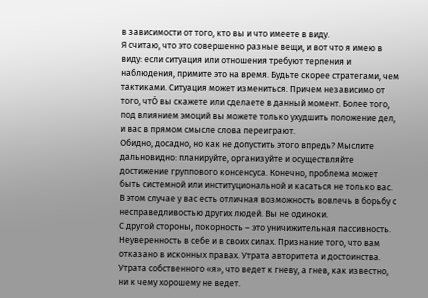в зависимости от того, кто вы и что имеете в виду.
Я считаю, что это совершенно разные вещи, и вот что я имею в виду: если ситуация или отношения требуют терпения и наблюдения, примите это на время. Будьте скорее стратегами, чем тактиками. Ситуация может измениться. Причем независимо от того, чтÓ вы скажете или сделаете в данный момент. Более того, под влиянием эмоций вы можете только ухудшить положение дел, и вас в прямом смысле слова переиграют.
Обидно, досадно, но как не допустить этого впредь? Мыслите дальновидно: планируйте, организуйте и осуществляйте достижение группового консенсуса. Конечно, проблема может быть системной или институциональной и касаться не только вас. В этом случае у вас есть отличная возможность вовлечь в борьбу с несправедливостью других людей. Вы не одиноки.
С другой стороны, покорность – это уничижительная пассивность. Неуверенность в себе и в своих силах. Признание того, что вам отказано в исконных правах. Утрата авторитета и достоинства. Утрата собственного «я», что ведет к гневу, а гнев, как известно, ни к чему хорошему не ведет.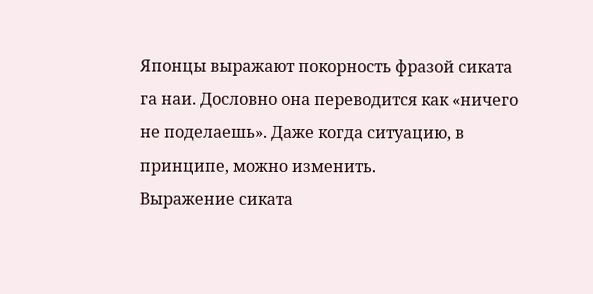Японцы выражают покорность фразой сиката га наи. Дословно она переводится как «ничего не поделаешь». Даже когда ситуацию, в принципе, можно изменить.
Выражение сиката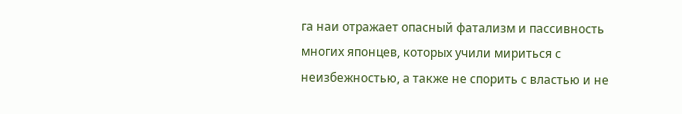га наи отражает опасный фатализм и пассивность многих японцев, которых учили мириться с неизбежностью, а также не спорить с властью и не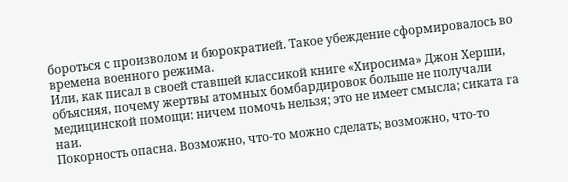бороться с произволом и бюрократией. Такое убеждение сформировалось во времена военного режима.
Или, как писал в своей ставшей классикой книге «Хиросима» Джон Херши, объясняя, почему жертвы атомных бомбардировок больше не получали медицинской помощи: ничем помочь нельзя; это не имеет смысла; сиката га наи.
Покорность опасна. Возможно, что-то можно сделать; возможно, что-то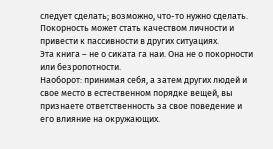следует сделать; возможно, что-то нужно сделать. Покорность может стать качеством личности и привести к пассивности в других ситуациях.
Эта книга – не о сиката га наи. Она не о покорности или безропотности.
Наоборот: принимая себя, а затем других людей и свое место в естественном порядке вещей, вы признаете ответственность за свое поведение и его влияние на окружающих.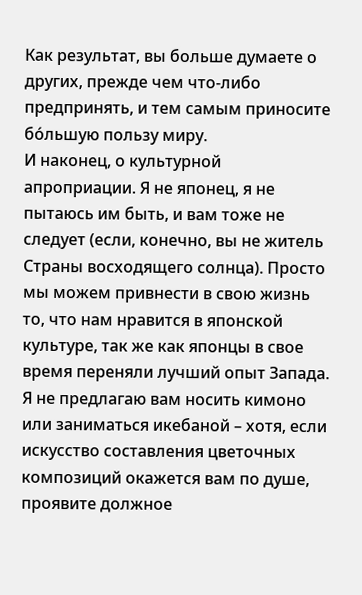Как результат, вы больше думаете о других, прежде чем что-либо предпринять, и тем самым приносите бо́льшую пользу миру.
И наконец, о культурной апроприации. Я не японец, я не пытаюсь им быть, и вам тоже не следует (если, конечно, вы не житель Страны восходящего солнца). Просто мы можем привнести в свою жизнь то, что нам нравится в японской культуре, так же как японцы в свое время переняли лучший опыт Запада.
Я не предлагаю вам носить кимоно или заниматься икебаной – хотя, если искусство составления цветочных композиций окажется вам по душе, проявите должное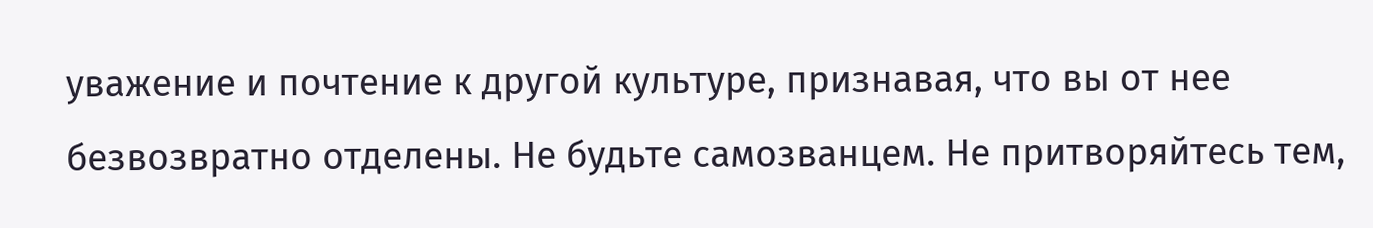уважение и почтение к другой культуре, признавая, что вы от нее безвозвратно отделены. Не будьте самозванцем. Не притворяйтесь тем,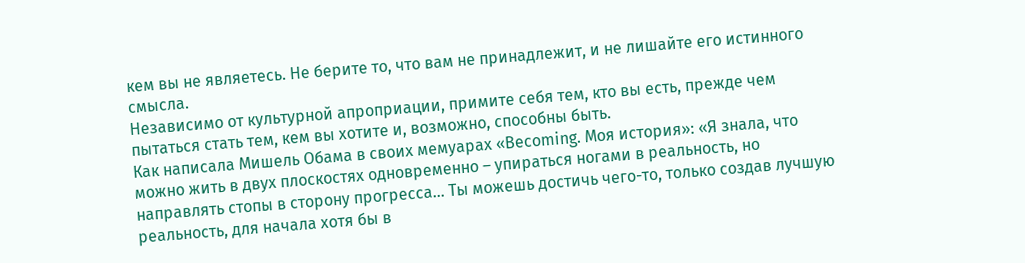кем вы не являетесь. Не берите то, что вам не принадлежит, и не лишайте его истинного смысла.
Независимо от культурной апроприации, примите себя тем, кто вы есть, прежде чем пытаться стать тем, кем вы хотите и, возможно, способны быть.
Как написала Мишель Обама в своих мемуарах «Becoming. Моя история»: «Я знала, что можно жить в двух плоскостях одновременно – упираться ногами в реальность, но направлять стопы в сторону прогресса… Ты можешь достичь чего-то, только создав лучшую реальность, для начала хотя бы в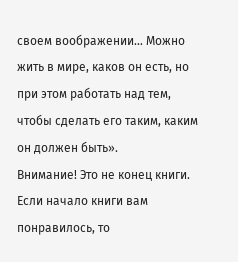своем воображении… Можно жить в мире, каков он есть, но при этом работать над тем, чтобы сделать его таким, каким он должен быть».
Внимание! Это не конец книги.
Если начало книги вам понравилось, то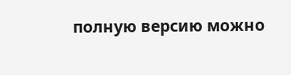полную версию можно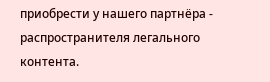приобрести у нашего партнёра - распространителя легального контента.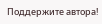Поддержите автора!